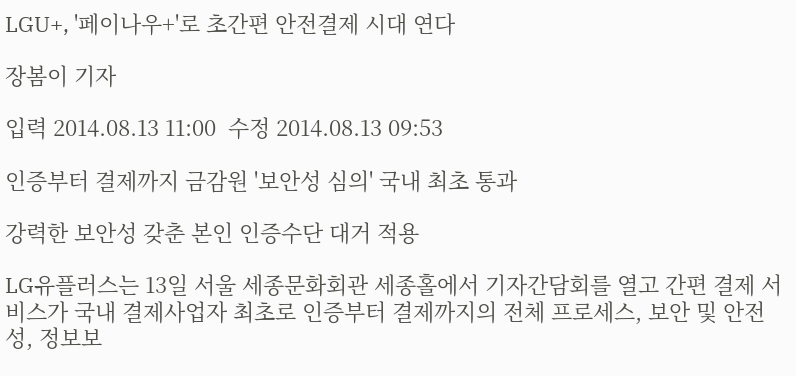LGU+, '페이나우+'로 초간편 안전결제 시대 연다

장봄이 기자

입력 2014.08.13 11:00  수정 2014.08.13 09:53

인증부터 결제까지 금감원 '보안성 심의' 국내 최초 통과

강력한 보안성 갖춘 본인 인증수단 대거 적용

LG유플러스는 13일 서울 세종문화회관 세종홀에서 기자간담회를 열고 간편 결제 서비스가 국내 결제사업자 최초로 인증부터 결제까지의 전체 프로세스, 보안 및 안전성, 정보보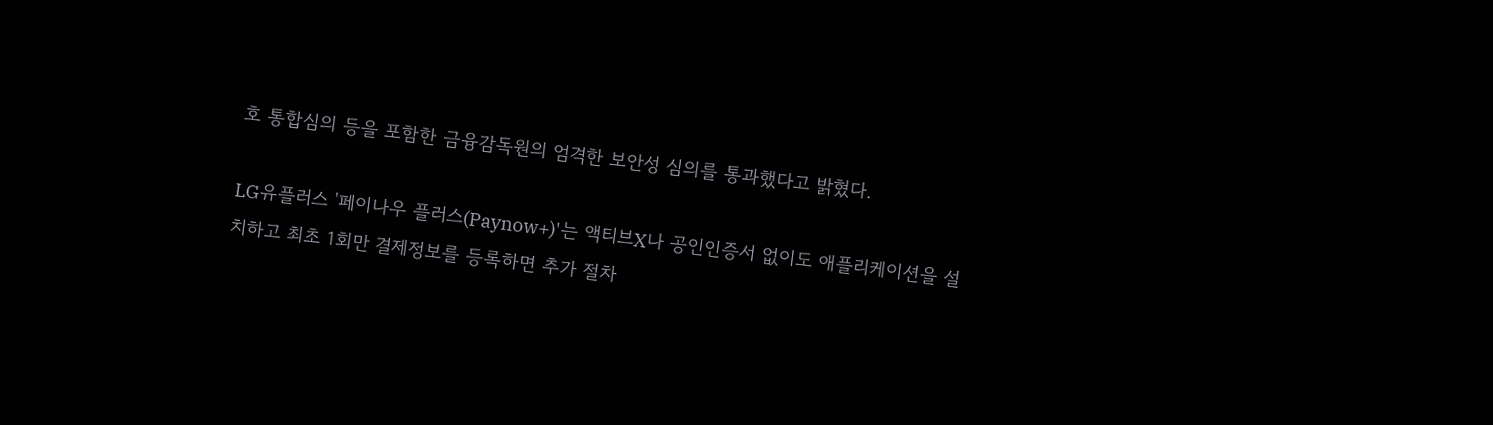호 통합심의 등을 포함한 금융감독원의 엄격한 보안성 심의를 통과했다고 밝혔다.

LG유플러스 '페이나우 플러스(Paynow+)'는 액티브X나 공인인증서 없이도 애플리케이션을 설치하고 최초 1회만 결제정보를 등록하면 추가 절차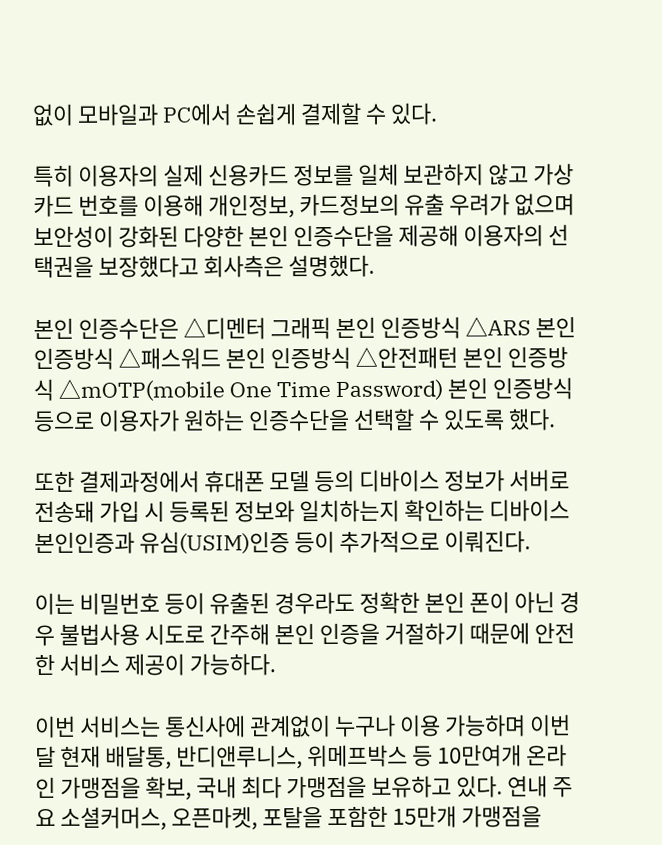없이 모바일과 PC에서 손쉽게 결제할 수 있다.

특히 이용자의 실제 신용카드 정보를 일체 보관하지 않고 가상카드 번호를 이용해 개인정보, 카드정보의 유출 우려가 없으며 보안성이 강화된 다양한 본인 인증수단을 제공해 이용자의 선택권을 보장했다고 회사측은 설명했다.

본인 인증수단은 △디멘터 그래픽 본인 인증방식 △ARS 본인 인증방식 △패스워드 본인 인증방식 △안전패턴 본인 인증방식 △mOTP(mobile One Time Password) 본인 인증방식 등으로 이용자가 원하는 인증수단을 선택할 수 있도록 했다.

또한 결제과정에서 휴대폰 모델 등의 디바이스 정보가 서버로 전송돼 가입 시 등록된 정보와 일치하는지 확인하는 디바이스 본인인증과 유심(USIM)인증 등이 추가적으로 이뤄진다.

이는 비밀번호 등이 유출된 경우라도 정확한 본인 폰이 아닌 경우 불법사용 시도로 간주해 본인 인증을 거절하기 때문에 안전한 서비스 제공이 가능하다.

이번 서비스는 통신사에 관계없이 누구나 이용 가능하며 이번달 현재 배달통, 반디앤루니스, 위메프박스 등 10만여개 온라인 가맹점을 확보, 국내 최다 가맹점을 보유하고 있다. 연내 주요 소셜커머스, 오픈마켓, 포탈을 포함한 15만개 가맹점을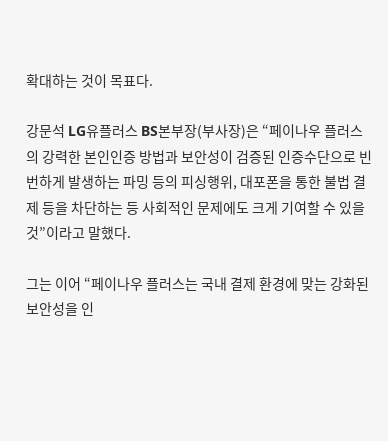확대하는 것이 목표다.

강문석 LG유플러스 BS본부장(부사장)은 “페이나우 플러스의 강력한 본인인증 방법과 보안성이 검증된 인증수단으로 빈번하게 발생하는 파밍 등의 피싱행위, 대포폰을 통한 불법 결제 등을 차단하는 등 사회적인 문제에도 크게 기여할 수 있을 것”이라고 말했다.

그는 이어 “페이나우 플러스는 국내 결제 환경에 맞는 강화된 보안성을 인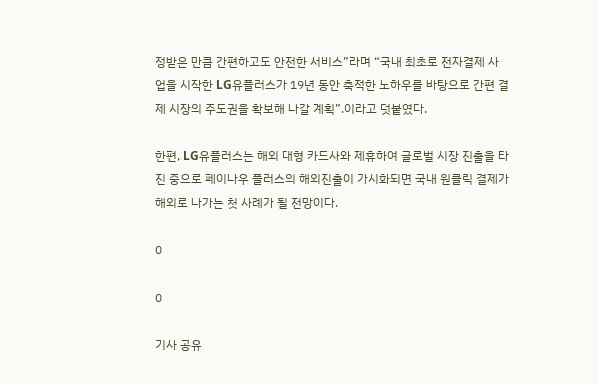정받은 만큼 간편하고도 안전한 서비스”라며 “국내 최초로 전자결제 사업을 시작한 LG유플러스가 19년 동안 축적한 노하우를 바탕으로 간편 결제 시장의 주도권을 확보해 나갈 계획”.이라고 덧붙였다.

한편, LG유플러스는 해외 대형 카드사와 제휴하여 글로벌 시장 진출을 타진 중으로 페이나우 플러스의 해외진출이 가시화되면 국내 원클릭 결제가 해외로 나가는 첫 사례가 될 전망이다.

0

0

기사 공유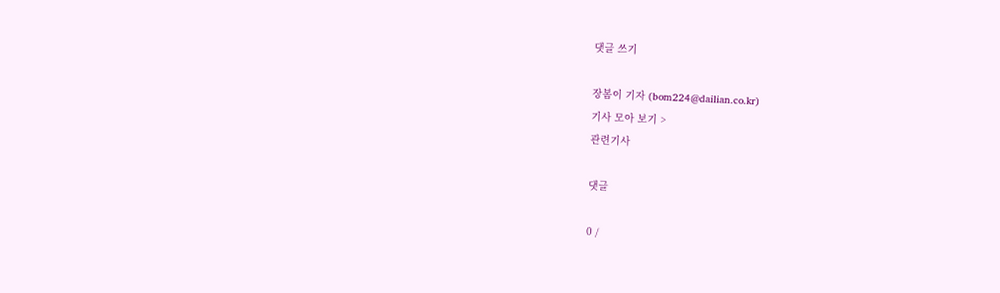댓글 쓰기

장봄이 기자 (bom224@dailian.co.kr)
기사 모아 보기 >
관련기사

댓글

0 /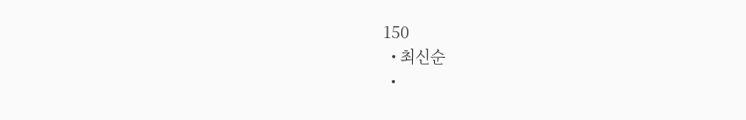150
  • 최신순
  •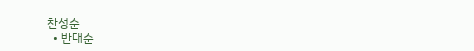찬성순
  • 반대순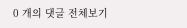0 개의 댓글 전체보기